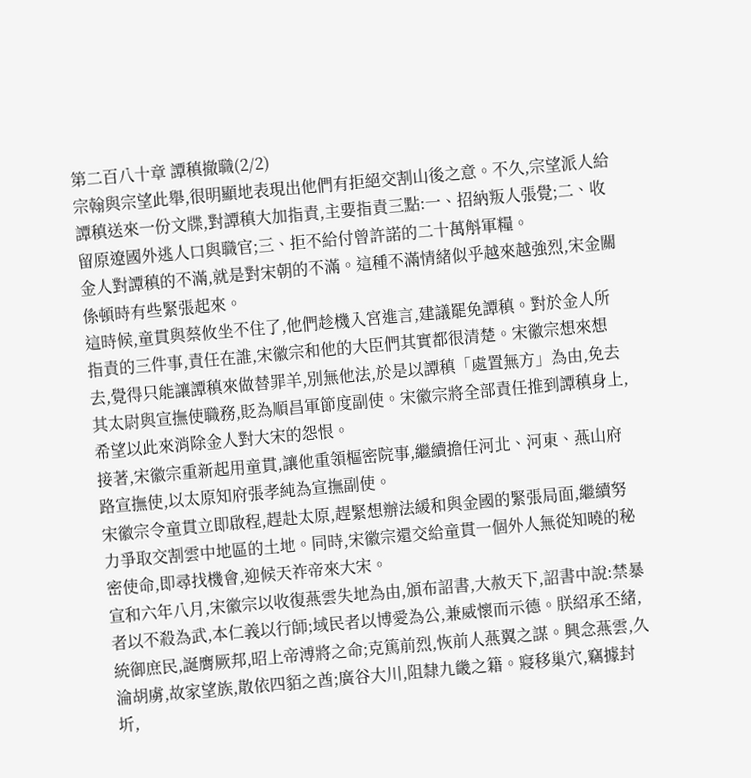第二百八十章 譚稹撤職(2/2)
宗翰與宗望此舉,很明顯地表現出他們有拒絕交割山後之意。不久,宗望派人給譚稹送來一份文牒,對譚稹大加指責,主要指責三點:一、招納叛人張覺;二、收留原遼國外逃人口與職官;三、拒不給付曾許諾的二十萬斛軍糧。
金人對譚稹的不滿,就是對宋朝的不滿。這種不滿情緒似乎越來越強烈,宋金關係頓時有些緊張起來。
這時候,童貫與蔡攸坐不住了,他們趁機入宮進言,建議罷免譚稹。對於金人所指責的三件事,責任在誰,宋徽宗和他的大臣們其實都很清楚。宋徽宗想來想去,覺得只能讓譚稹來做替罪羊,別無他法,於是以譚稹「處置無方」為由,免去其太尉與宣撫使職務,貶為順昌軍節度副使。宋徽宗將全部責任推到譚稹身上,希望以此來消除金人對大宋的怨恨。
接著,宋徽宗重新起用童貫,讓他重領樞密院事,繼續擔任河北、河東、燕山府路宣撫使,以太原知府張孝純為宣撫副使。
宋徽宗令童貫立即啟程,趕赴太原,趕緊想辦法緩和與金國的緊張局面,繼續努力爭取交割雲中地區的土地。同時,宋徽宗還交給童貫一個外人無從知曉的秘密使命,即尋找機會,迎候天祚帝來大宋。
宣和六年八月,宋徽宗以收復燕雲失地為由,頒布詔書,大赦天下,詔書中說:禁暴者以不殺為武,本仁義以行師;域民者以博愛為公,兼威懷而示德。朕紹承丕緒,統御庶民,誕膺厥邦,昭上帝溥將之命;克篤前烈,恢前人燕翼之謀。興念燕雲,久淪胡虜,故家望族,散依四貊之酋;廣谷大川,阻隸九畿之籍。寢移巢穴,竊據封圻,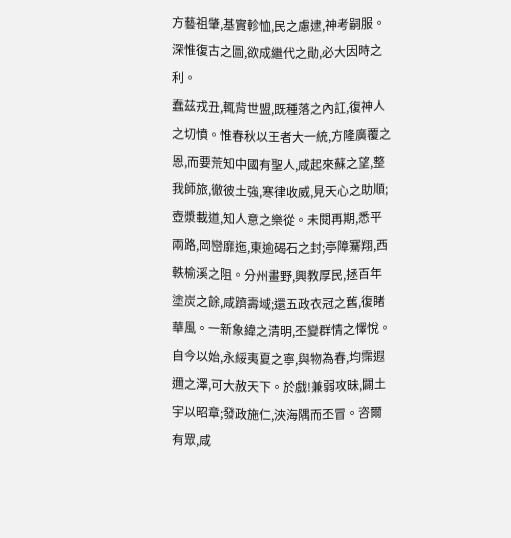方藝祖肇,基實軫恤,民之慮逮,神考嗣服。深惟復古之圖,欲成繼代之勛,必大因時之利。
蠢茲戎丑,輒背世盟,既種落之內訌,復神人之切憤。惟春秋以王者大一統,方隆廣覆之恩,而要荒知中國有聖人,咸起來蘇之望,整我師旅,徹彼土強,寒律收威,見天心之助順;壺漿載道,知人意之樂從。未閱再期,悉平兩路,岡巒靡迤,東逾碣石之封;亭障騫翔,西軼榆溪之阻。分州畫野,興教厚民,拯百年塗炭之餘,咸躋壽域;還五政衣冠之舊,復睹華風。一新象緯之清明,丕變群情之懌悅。
自今以始,永綏夷夏之寧,與物為春,均霈遐邇之澤,可大赦天下。於戲!兼弱攻昧,闢土宇以昭章;發政施仁,浹海隅而丕冒。咨爾有眾,咸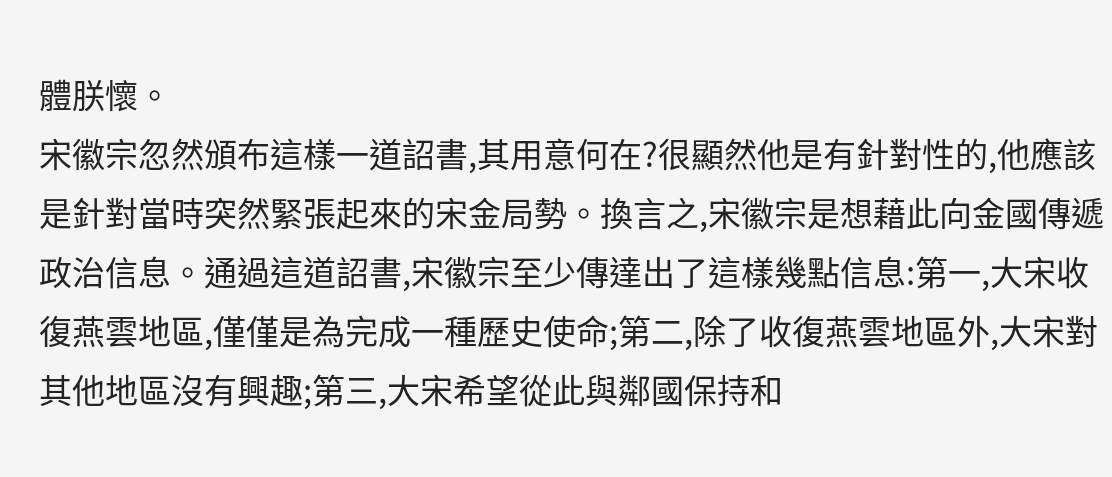體朕懷。
宋徽宗忽然頒布這樣一道詔書,其用意何在?很顯然他是有針對性的,他應該是針對當時突然緊張起來的宋金局勢。換言之,宋徽宗是想藉此向金國傳遞政治信息。通過這道詔書,宋徽宗至少傳達出了這樣幾點信息:第一,大宋收復燕雲地區,僅僅是為完成一種歷史使命;第二,除了收復燕雲地區外,大宋對其他地區沒有興趣;第三,大宋希望從此與鄰國保持和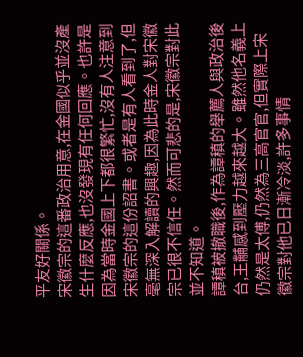平友好關係。
宋徽宗的這番政治用意,在金國似乎並沒產生什麼反應,也沒發現有任何回應。也許是因為當時金國上下都很繁忙,沒有人注意到宋徽宗的這份詔書。或者是有人看到了,但毫無深入解讀的興趣,因為此時金人對宋徽宗已很不信任。然而可悲的是,宋徽宗對此並不知道。
譚稹被撤職後,作為譚稹的舉薦人與政治後台,王黼感到壓力越來越大。雖然他名義上仍然是太傅,仍然為三高官官,但實際上宋徽宗對他已日漸冷淡,許多事情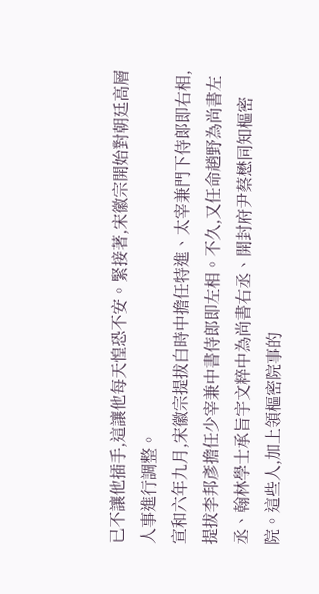已不讓他插手,這讓他每天惶恐不安。緊接著,宋徽宗開始對朝廷高層人事進行調整。
宣和六年九月,宋徽宗提拔白時中擔任特進、太宰兼門下侍郞即右相,提拔李邦彥擔任少宰兼中書侍郎即左相。不久,又任命趙野為尚書左丞、翰林學士承旨宇文粹中為尚書右丞、開封府尹蔡懋同知樞密院。這些人,加上領樞密院事的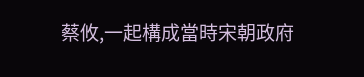蔡攸,一起構成當時宋朝政府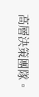高層決策團隊。